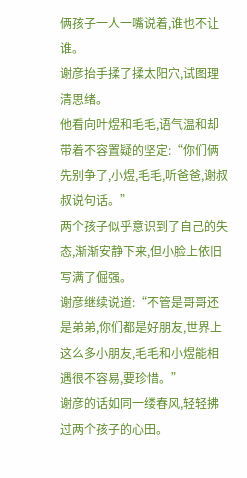俩孩子一人一嘴说着,谁也不让谁。
谢彦抬手揉了揉太阳穴,试图理清思绪。
他看向叶煜和毛毛,语气温和却带着不容置疑的坚定:“你们俩先别争了,小煜,毛毛,听爸爸,谢叔叔说句话。”
两个孩子似乎意识到了自己的失态,渐渐安静下来,但小脸上依旧写满了倔强。
谢彦继续说道:“不管是哥哥还是弟弟,你们都是好朋友,世界上这么多小朋友,毛毛和小煜能相遇很不容易,要珍惜。”
谢彦的话如同一缕春风,轻轻拂过两个孩子的心田。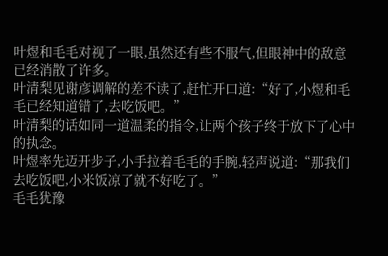叶煜和毛毛对视了一眼,虽然还有些不服气,但眼神中的敌意已经消散了许多。
叶清梨见谢彦调解的差不读了,赶忙开口道:“好了,小煜和毛毛已经知道错了,去吃饭吧。”
叶清梨的话如同一道温柔的指令,让两个孩子终于放下了心中的执念。
叶煜率先迈开步子,小手拉着毛毛的手腕,轻声说道:“那我们去吃饭吧,小米饭凉了就不好吃了。”
毛毛犹豫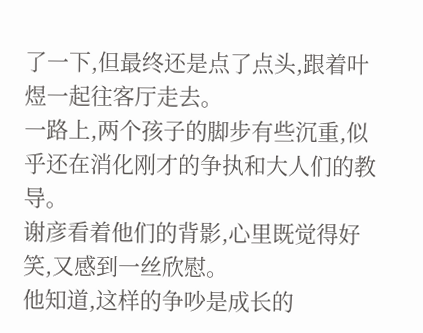了一下,但最终还是点了点头,跟着叶煜一起往客厅走去。
一路上,两个孩子的脚步有些沉重,似乎还在消化刚才的争执和大人们的教导。
谢彦看着他们的背影,心里既觉得好笑,又感到一丝欣慰。
他知道,这样的争吵是成长的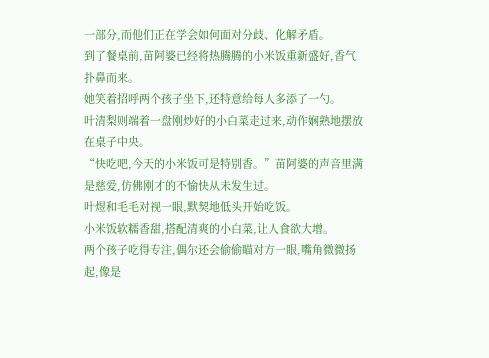一部分,而他们正在学会如何面对分歧、化解矛盾。
到了餐桌前,苗阿婆已经将热腾腾的小米饭重新盛好,香气扑鼻而来。
她笑着招呼两个孩子坐下,还特意给每人多添了一勺。
叶清梨则端着一盘刚炒好的小白菜走过来,动作娴熟地摆放在桌子中央。
“快吃吧,今天的小米饭可是特别香。”苗阿婆的声音里满是慈爱,仿佛刚才的不愉快从未发生过。
叶煜和毛毛对视一眼,默契地低头开始吃饭。
小米饭软糯香甜,搭配清爽的小白菜,让人食欲大增。
两个孩子吃得专注,偶尔还会偷偷瞄对方一眼,嘴角微微扬起,像是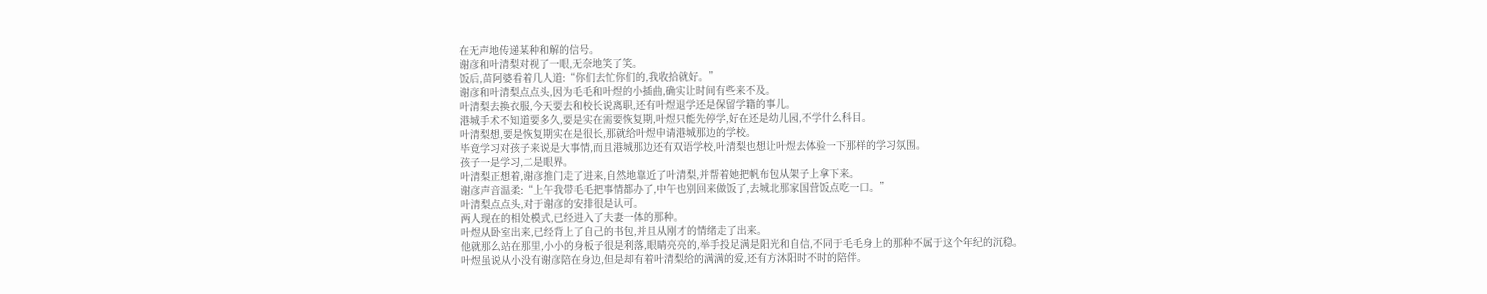在无声地传递某种和解的信号。
谢彦和叶清梨对视了一眼,无奈地笑了笑。
饭后,苗阿婆看着几人道:“你们去忙你们的,我收拾就好。”
谢彦和叶清梨点点头,因为毛毛和叶煜的小插曲,确实让时间有些来不及。
叶清梨去换衣服,今天要去和校长说离职,还有叶煜退学还是保留学籍的事儿。
港城手术不知道要多久,要是实在需要恢复期,叶煜只能先停学,好在还是幼儿园,不学什么科目。
叶清梨想,要是恢复期实在是很长,那就给叶煜申请港城那边的学校。
毕竟学习对孩子来说是大事情,而且港城那边还有双语学校,叶清梨也想让叶煜去体验一下那样的学习氛围。
孩子一是学习,二是眼界。
叶清梨正想着,谢彦推门走了进来,自然地靠近了叶清梨,并帮着她把帆布包从架子上拿下来。
谢彦声音温柔:“上午我带毛毛把事情都办了,中午也别回来做饭了,去城北那家国营饭点吃一口。”
叶清梨点点头,对于谢彦的安排很是认可。
两人现在的相处模式,已经进入了夫妻一体的那种。
叶煜从卧室出来,已经背上了自己的书包,并且从刚才的情绪走了出来。
他就那么站在那里,小小的身板子很是利落,眼睛亮亮的,举手投足满是阳光和自信,不同于毛毛身上的那种不属于这个年纪的沉稳。
叶煜虽说从小没有谢彦陪在身边,但是却有着叶清梨给的满满的爱,还有方沐阳时不时的陪伴。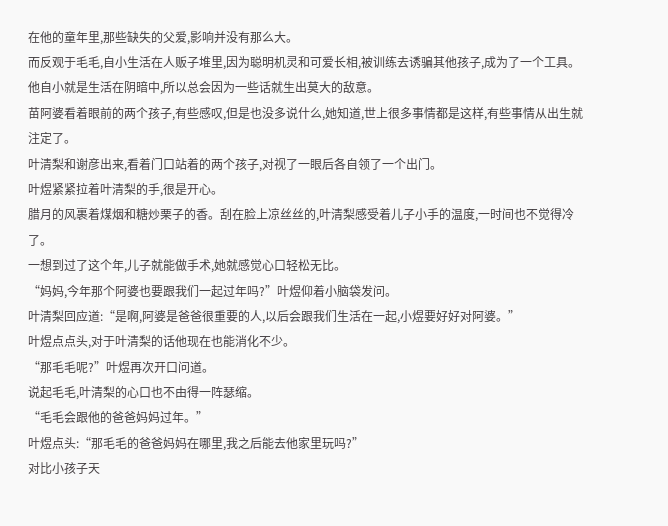在他的童年里,那些缺失的父爱,影响并没有那么大。
而反观于毛毛,自小生活在人贩子堆里,因为聪明机灵和可爱长相,被训练去诱骗其他孩子,成为了一个工具。
他自小就是生活在阴暗中,所以总会因为一些话就生出莫大的敌意。
苗阿婆看着眼前的两个孩子,有些感叹,但是也没多说什么,她知道,世上很多事情都是这样,有些事情从出生就注定了。
叶清梨和谢彦出来,看着门口站着的两个孩子,对视了一眼后各自领了一个出门。
叶煜紧紧拉着叶清梨的手,很是开心。
腊月的风裹着煤烟和糖炒栗子的香。刮在脸上凉丝丝的,叶清梨感受着儿子小手的温度,一时间也不觉得冷了。
一想到过了这个年,儿子就能做手术,她就感觉心口轻松无比。
“妈妈,今年那个阿婆也要跟我们一起过年吗?”叶煜仰着小脑袋发问。
叶清梨回应道:“是啊,阿婆是爸爸很重要的人,以后会跟我们生活在一起,小煜要好好对阿婆。”
叶煜点点头,对于叶清梨的话他现在也能消化不少。
“那毛毛呢?”叶煜再次开口问道。
说起毛毛,叶清梨的心口也不由得一阵瑟缩。
“毛毛会跟他的爸爸妈妈过年。”
叶煜点头:“那毛毛的爸爸妈妈在哪里,我之后能去他家里玩吗?”
对比小孩子天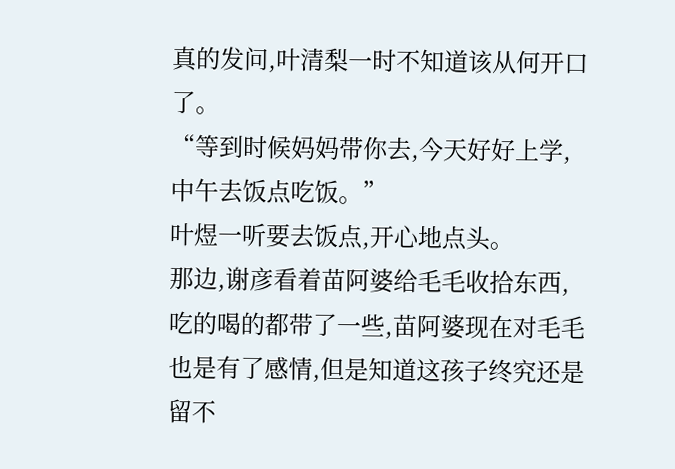真的发问,叶清梨一时不知道该从何开口了。
“等到时候妈妈带你去,今天好好上学,中午去饭点吃饭。”
叶煜一听要去饭点,开心地点头。
那边,谢彦看着苗阿婆给毛毛收拾东西,吃的喝的都带了一些,苗阿婆现在对毛毛也是有了感情,但是知道这孩子终究还是留不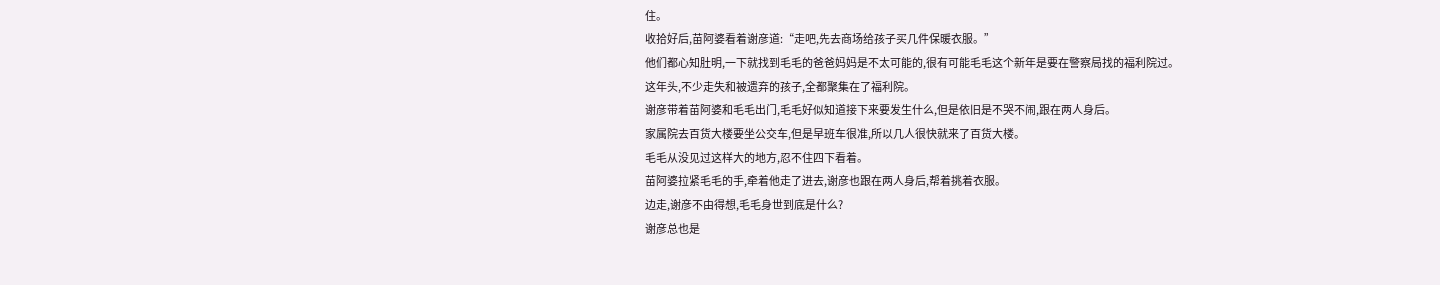住。
收拾好后,苗阿婆看着谢彦道:“走吧,先去商场给孩子买几件保暖衣服。”
他们都心知肚明,一下就找到毛毛的爸爸妈妈是不太可能的,很有可能毛毛这个新年是要在警察局找的福利院过。
这年头,不少走失和被遗弃的孩子,全都聚集在了福利院。
谢彦带着苗阿婆和毛毛出门,毛毛好似知道接下来要发生什么,但是依旧是不哭不闹,跟在两人身后。
家属院去百货大楼要坐公交车,但是早班车很准,所以几人很快就来了百货大楼。
毛毛从没见过这样大的地方,忍不住四下看着。
苗阿婆拉紧毛毛的手,牵着他走了进去,谢彦也跟在两人身后,帮着挑着衣服。
边走,谢彦不由得想,毛毛身世到底是什么?
谢彦总也是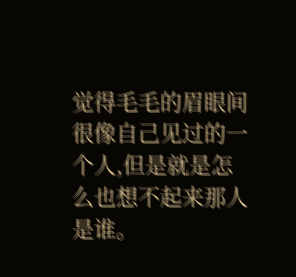觉得毛毛的眉眼间很像自己见过的一个人,但是就是怎么也想不起来那人是谁。